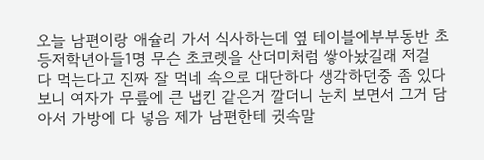오늘 남편이랑 애슐리 가서 식사하는데 옆 테이블에부부동반 초등저학년아들1명 무슨 초코렛을 산더미처럼 쌓아놨길래 저걸 다 먹는다고 진짜 잘 먹네 속으로 대단하다 생각하던중 좀 있다 보니 여자가 무릎에 큰 냅킨 같은거 깔더니 눈치 보면서 그거 담아서 가방에 다 넣음 제가 남편한테 귓속말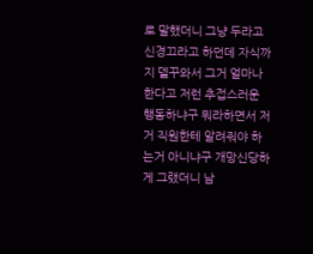로 말했더니 그냥 두라고 신경끄라고 하던데 자식까지 델꾸와서 그거 얼마나 한다고 저런 추접스러운 행동하냐구 뭐라하면서 저거 직원한테 알려줘야 하는거 아니냐구 개망신당하게 그랬더니 남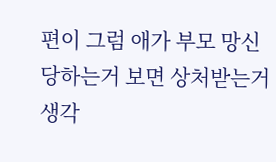편이 그럼 애가 부모 망신 당하는거 보면 상처받는거 생각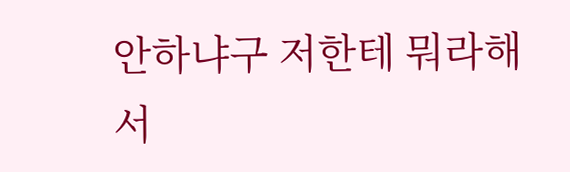안하냐구 저한테 뭐라해서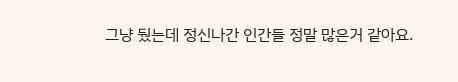그냥 뒀는데 정신나간 인간들 정말 많은거 같아요.